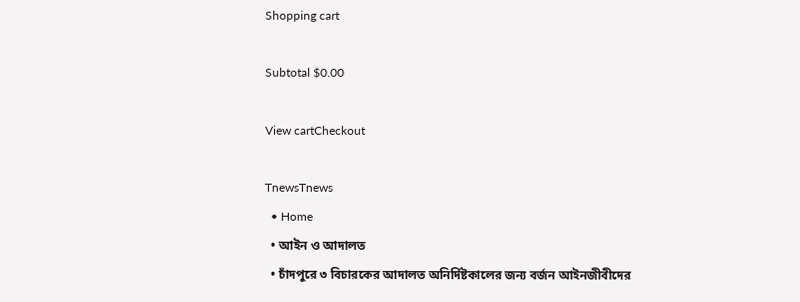Shopping cart

Subtotal $0.00

View cartCheckout

TnewsTnews
  • Home
  • আইন ও আদালত
  • চাঁদপুরে ৩ বিচারকের আদালত অনির্দিষ্টকালের জন্য বর্জন আইনজীবীদের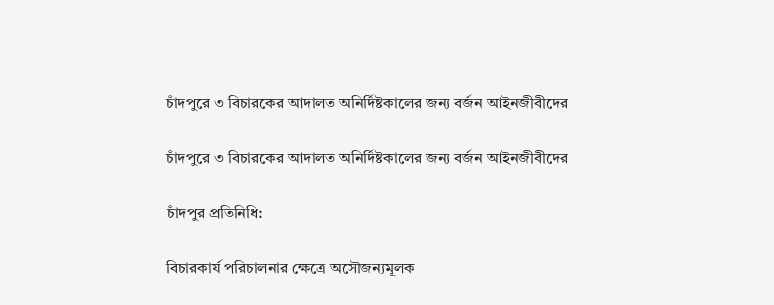চাঁদপুরে ৩ বিচারকের আদালত অনির্দিষ্টকালের জন্য বর্জন আইনজীবীদের

চাঁদপুরে ৩ বিচারকের আদালত অনির্দিষ্টকালের জন্য বর্জন আইনজীবীদের

চাঁদপুর প্রতিনিধি:

বিচারকার্য পরিচালনার ক্ষেত্রে অসৌজন্যমূলক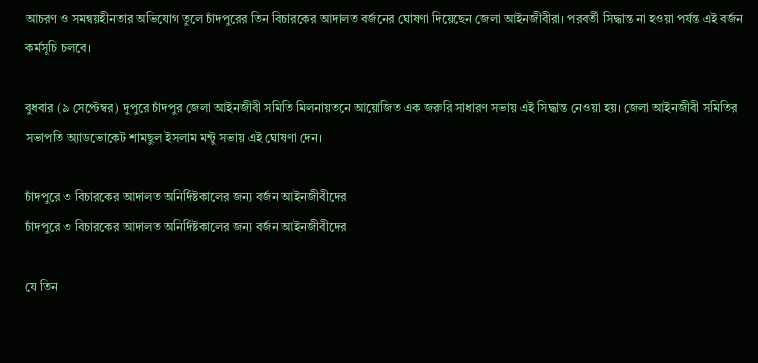আচরণ ও সমন্বয়হীনতার অভিযোগ তুলে চাঁদপুরের তিন বিচারকের আদালত বর্জনের ঘোষণা দিয়েছেন জেলা আইনজীবীরা। পরবর্তী সিদ্ধান্ত না হওয়া পর্যন্ত এই বর্জন কর্মসূচি চলবে।

বুধবার (৯ সেপ্টেম্বর) দুপুরে চাঁদপুর জেলা আইনজীবী সমিতি মিলনায়তনে আয়োজিত এক জরুরি সাধারণ সভায় এই সিদ্ধান্ত নেওয়া হয়। জেলা আইনজীবী সমিতির সভাপতি অ্যাডভোকেট শামছুল ইসলাম মন্টু সভায় এই ঘোষণা দেন।

চাঁদপুরে ৩ বিচারকের আদালত অনির্দিষ্টকালের জন্য বর্জন আইনজীবীদের
চাঁদপুরে ৩ বিচারকের আদালত অনির্দিষ্টকালের জন্য বর্জন আইনজীবীদের

যে তিন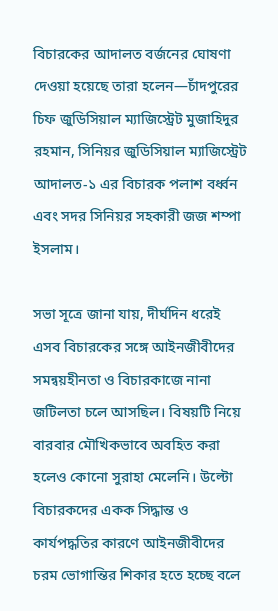বিচারকের আদালত বর্জনের ঘোষণা দেওয়া হয়েছে তারা হলেন—চাঁদপুরের চিফ জুডিসিয়াল ম্যাজিস্ট্রেট মুজাহিদুর রহমান, সিনিয়র জুডিসিয়াল ম্যাজিস্ট্রেট আদালত-১ এর বিচারক পলাশ বর্ধ্বন এবং সদর সিনিয়র সহকারী জজ শম্পা ইসলাম।

সভা সূত্রে জানা যায়, দীর্ঘদিন ধরেই এসব বিচারকের সঙ্গে আইনজীবীদের সমন্বয়হীনতা ও বিচারকাজে নানা জটিলতা চলে আসছিল। বিষয়টি নিয়ে বারবার মৌখিকভাবে অবহিত করা হলেও কোনো সুরাহা মেলেনি। উল্টো বিচারকদের একক সিদ্ধান্ত ও কার্যপদ্ধতির কারণে আইনজীবীদের চরম ভোগান্তির শিকার হতে হচ্ছে বলে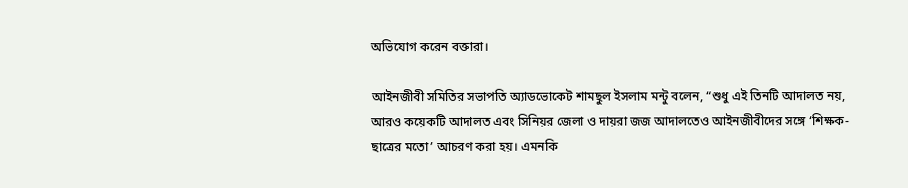অভিযোগ করেন বক্তারা।

আইনজীবী সমিতির সভাপতি অ্যাডভোকেট শামছুল ইসলাম মন্টু বলেন, “শুধু এই তিনটি আদালত নয়, আরও কয়েকটি আদালত এবং সিনিয়র জেলা ও দায়রা জজ আদালতেও আইনজীবীদের সঙ্গে ‘শিক্ষক-ছাত্রের মতো’ আচরণ করা হয়। এমনকি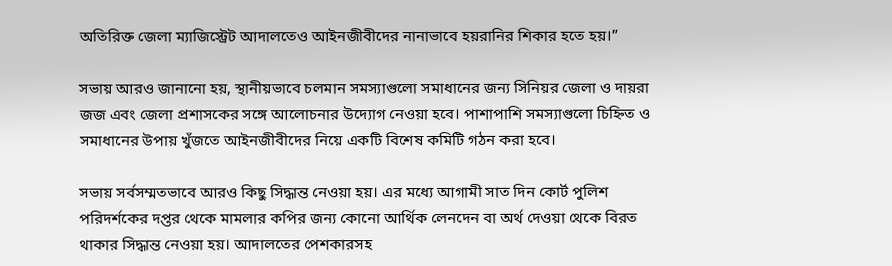অতিরিক্ত জেলা ম্যাজিস্ট্রেট আদালতেও আইনজীবীদের নানাভাবে হয়রানির শিকার হতে হয়।”

সভায় আরও জানানো হয়, স্থানীয়ভাবে চলমান সমস্যাগুলো সমাধানের জন্য সিনিয়র জেলা ও দায়রা জজ এবং জেলা প্রশাসকের সঙ্গে আলোচনার উদ্যোগ নেওয়া হবে। পাশাপাশি সমস্যাগুলো চিহ্নিত ও সমাধানের উপায় খুঁজতে আইনজীবীদের নিয়ে একটি বিশেষ কমিটি গঠন করা হবে।

সভায় সর্বসম্মতভাবে আরও কিছু সিদ্ধান্ত নেওয়া হয়। এর মধ্যে আগামী সাত দিন কোর্ট পুলিশ পরিদর্শকের দপ্তর থেকে মামলার কপির জন্য কোনো আর্থিক লেনদেন বা অর্থ দেওয়া থেকে বিরত থাকার সিদ্ধান্ত নেওয়া হয়। আদালতের পেশকারসহ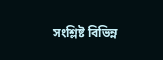সংশ্লিষ্ট বিভিন্ন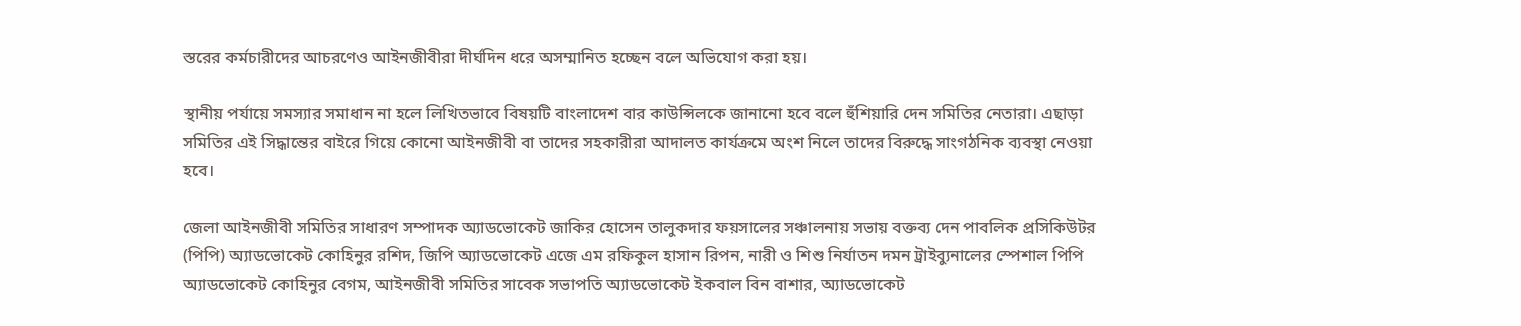স্তরের কর্মচারীদের আচরণেও আইনজীবীরা দীর্ঘদিন ধরে অসম্মানিত হচ্ছেন বলে অভিযোগ করা হয়।

স্থানীয় পর্যায়ে সমস্যার সমাধান না হলে লিখিতভাবে বিষয়টি বাংলাদেশ বার কাউন্সিলকে জানানো হবে বলে হুঁশিয়ারি দেন সমিতির নেতারা। এছাড়া সমিতির এই সিদ্ধান্তের বাইরে গিয়ে কোনো আইনজীবী বা তাদের সহকারীরা আদালত কার্যক্রমে অংশ নিলে তাদের বিরুদ্ধে সাংগঠনিক ব্যবস্থা নেওয়া হবে।

জেলা আইনজীবী সমিতির সাধারণ সম্পাদক অ্যাডভোকেট জাকির হোসেন তালুকদার ফয়সালের সঞ্চালনায় সভায় বক্তব্য দেন পাবলিক প্রসিকিউটর (পিপি) অ্যাডভোকেট কোহিনুর রশিদ, জিপি অ্যাডভোকেট এজে এম রফিকুল হাসান রিপন, নারী ও শিশু নির্যাতন দমন ট্রাইব্যুনালের স্পেশাল পিপি অ্যাডভোকেট কোহিনুর বেগম, আইনজীবী সমিতির সাবেক সভাপতি অ্যাডভোকেট ইকবাল বিন বাশার, অ্যাডভোকেট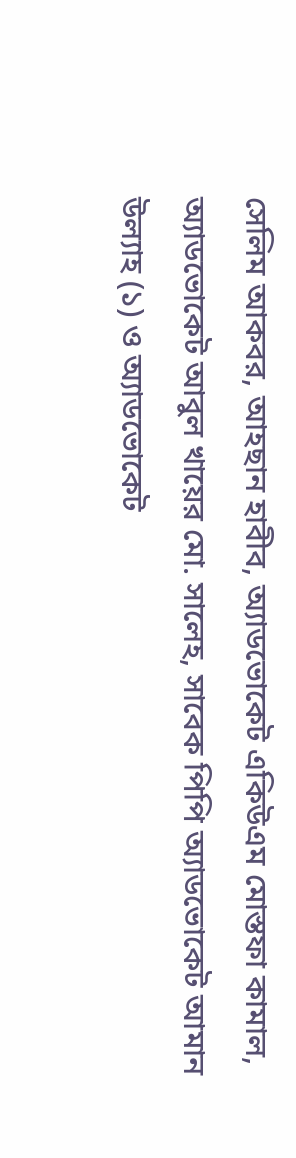সেলিম আকবর, আহছান হাবীব, অ্যাডভোকেট একিউএম মোস্তফা কামাল, অ্যাডভোকেট আবুল খায়ের মো. সালেহ, সাবেক পিপি অ্যাডভোকেট আমান উল্যাহ (১) ও অ্যাডভোকেট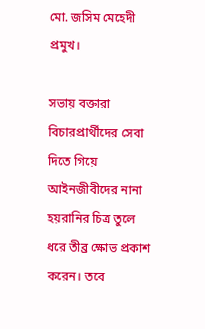মো. জসিম মেহেদী প্রমুখ।

সভায় বক্তারা বিচারপ্রার্থীদের সেবা দিতে গিয়ে আইনজীবীদের নানা হয়রানির চিত্র তুলে ধরে তীব্র ক্ষোভ প্রকাশ করেন। তবে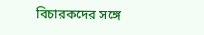বিচারকদের সঙ্গে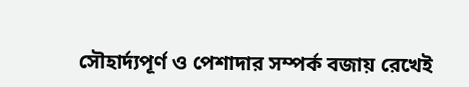সৌহার্দ্যপূর্ণ ও পেশাদার সম্পর্ক বজায় রেখেই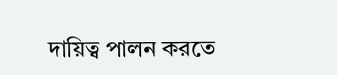দায়িত্ব পালন করতে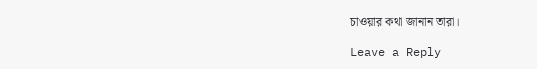চাওয়ার কথা জানান তারা।

Leave a Reply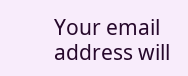Your email address will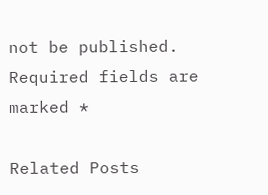not be published. Required fields are marked *

Related Posts